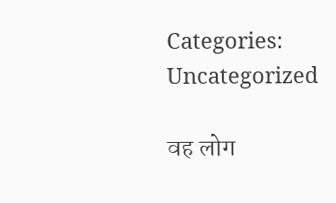Categories: Uncategorized

वह लोग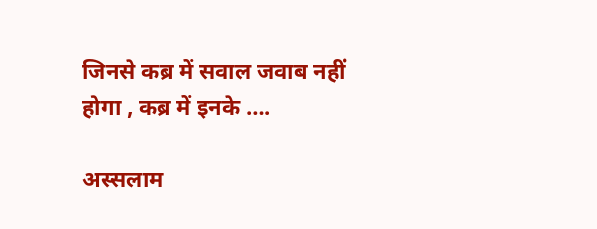जिनसे कब्र में सवाल जवाब नहीं होगा , कब्र में इनके ….

अस्सलाम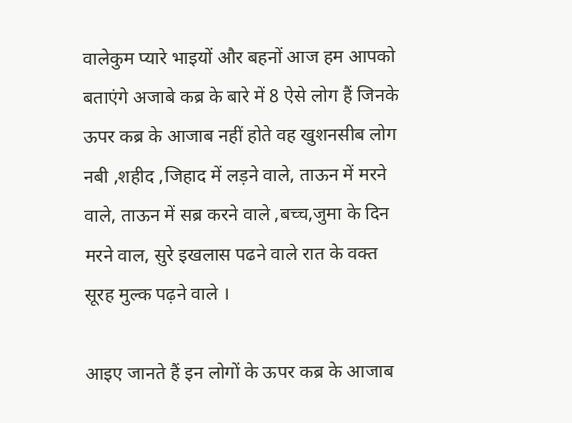वालेकुम प्यारे भाइयों और बहनों आज हम आपको बताएंगे अजाबे कब्र के बारे में 8 ऐसे लोग हैं जिनके ऊपर कब्र के आजाब नहीं होते वह खुशनसीब लोग नबी ,शहीद ,जिहाद में लड़ने वाले, ताऊन में मरने वाले, ताऊन में सब्र करने वाले ,बच्च,जुमा के दिन मरने वाल, सुरे इखलास पढने वाले रात के वक्त सूरह मुल्क पढ़ने वाले ।

आइए जानते हैं इन लोगों के ऊपर कब्र के आजाब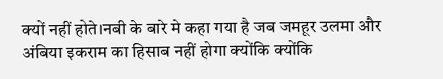क्यों नहीं होते।नबी के बारे मे कहा गया है जब जमहूर उलमा और अंबिया इकराम का हिसाब नहीं होगा क्योंकि क्योंकि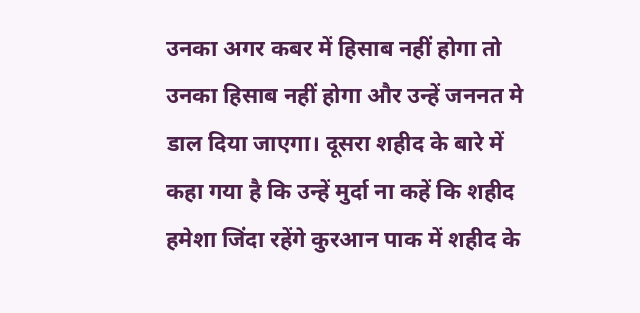उनका अगर कबर में हिसाब नहीं होगा तो उनका हिसाब नहीं होगा और उन्हें जननत मे डाल दिया जाएगा। दूसरा शहीद के बारे में कहा गया है कि उन्हें मुर्दा ना कहें कि शहीद हमेशा जिंदा रहेंगे कुरआन पाक में शहीद के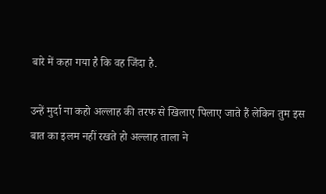बारे में कहा गया है कि वह जिंदा है.

उन्हें मुर्दा ना कहो अल्लाह की तरफ से खिलाए पिलाए जाते हैं लेकिन तुम इस बात का इलम नहीं रखते हो अल्लाह ताला ने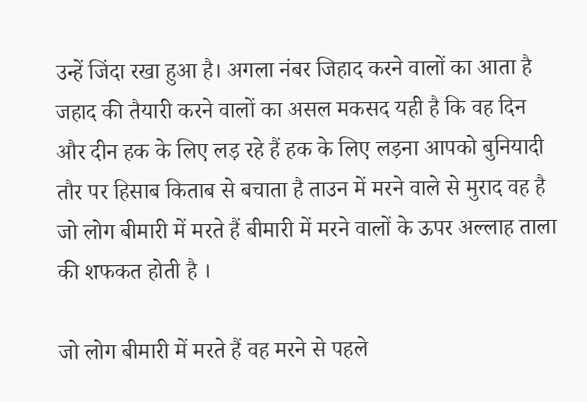उन्हें जिंदा रखा हुआ है। अगला नंबर जिहाद करने वालों का आता है जहाद की तैयारी करने वालों का असल मकसद यही है कि वह दिन और दीन हक के लिए लड़ रहे हैं हक के लिए लड़ना आपको बुनियादी तौर पर हिसाब किताब से बचाता है ताउन में मरने वाले से मुराद वह है जो लोग बीमारी में मरते हैं बीमारी में मरने वालों के ऊपर अल्लाह ताला की शफकत होती है ।

जो लोग बीमारी में मरते हैं वह मरने से पहले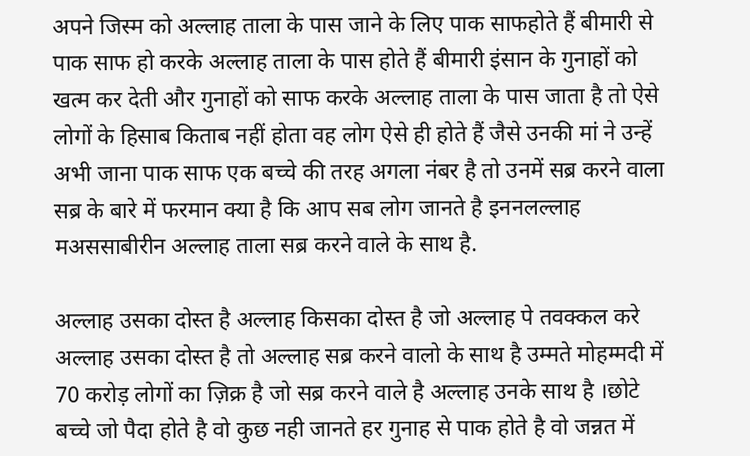अपने जिस्म को अल्लाह ताला के पास जाने के लिए पाक साफहोते हैं बीमारी से पाक साफ हो करके अल्लाह ताला के पास होते हैं बीमारी इंसान के गुनाहों को खत्म कर देती और गुनाहों को साफ करके अल्लाह ताला के पास जाता है तो ऐसे लोगों के हिसाब किताब नहीं होता वह लोग ऐसे ही होते हैं जैसे उनकी मां ने उन्हें अभी जाना पाक साफ एक बच्चे की तरह अगला नंबर है तो उनमें सब्र करने वाला सब्र के बारे में फरमान क्या है कि आप सब लोग जानते है इननलल्लाह मअससाबीरीन अल्लाह ताला सब्र करने वाले के साथ है.

अल्लाह उसका दोस्त है अल्लाह किसका दोस्त है जो अल्लाह पे तवक्कल करे अल्लाह उसका दोस्त है तो अल्लाह सब्र करने वालो के साथ है उम्मते मोहम्मदी में 70 करोड़ लोगों का ज़िक्र है जो सब्र करने वाले है अल्लाह उनके साथ है ।छोटे बच्चे जो पैदा होते है वो कुछ नही जानते हर गुनाह से पाक होते है वो जन्नत में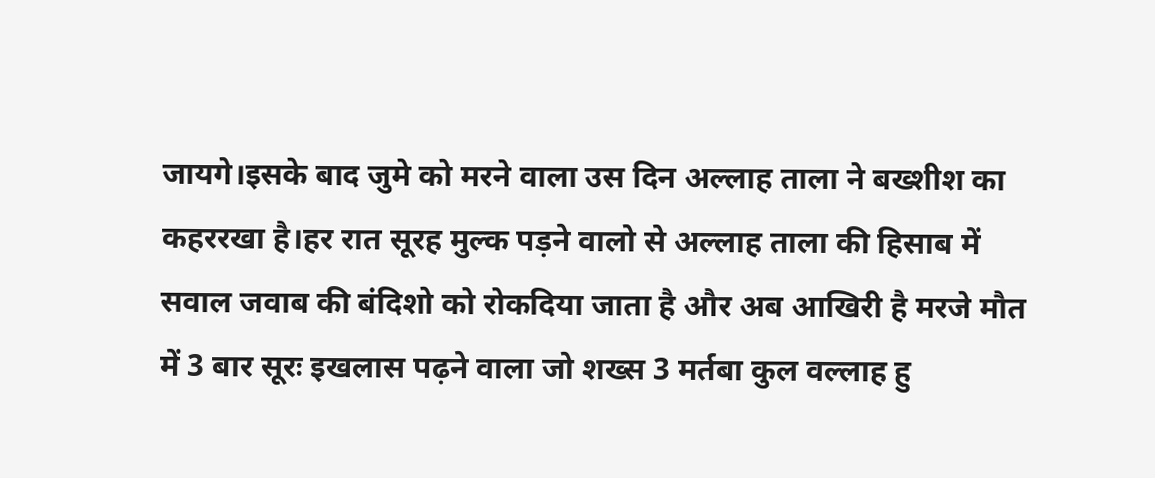जायगे।इसके बाद जुमे को मरने वाला उस दिन अल्लाह ताला ने बख्शीश का कहररखा है।हर रात सूरह मुल्क पड़ने वालो से अल्लाह ताला की हिसाब में सवाल जवाब की बंदिशो को रोकदिया जाता है और अब आखिरी है मरजे मौत में 3 बार सूरः इखलास पढ़ने वाला जो शख्स 3 मर्तबा कुल वल्लाह हु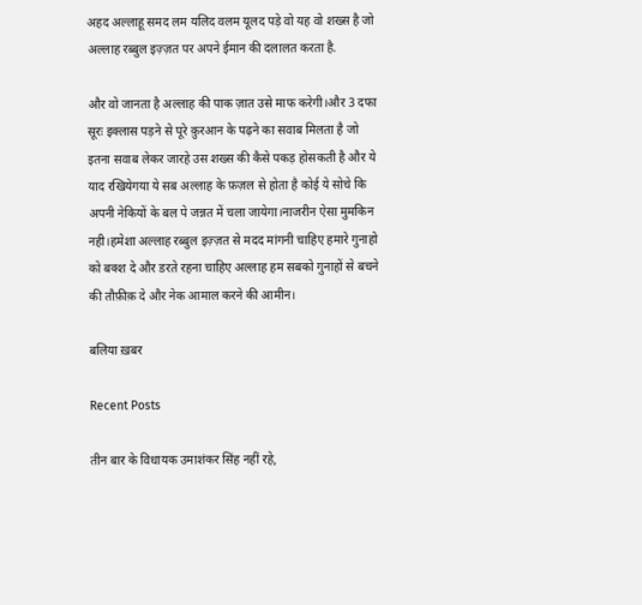अहद अल्लाहू समद लम यलिद वलम यूलद पड़े वो यह वो शख्स है जो अल्लाह रब्बुल इज़्ज़त पर अपने ईमान की दलालत करता है.

और वो जानता है अल्लाह की पाक ज़ात उसे माफ करेगी।और 3 दफा सूरः इक्लास पड़ने से पूरे क़ुरआन के पढ़ने का सवाब मिलता है जो इतना सवाब लेकर जारहे उस शख्स की कैसे पकड़ होसकती है और ये याद रखियेगया ये सब अल्लाह के फ़ज़ल से होता है कोई ये सोचे कि अपनी नेकियों के बल पे जन्नत में चला जायेगा।नाजरीन ऐसा मुमकिन नही।हमेशा अल्लाह रब्बुल इज़्ज़त से मदद मांगनी चाहिए हमारे गुनाहो को बक्श दे और डरते रहना चाहिए अल्लाह हम सबको गुनाहों से बचने की तौफ़ीक़ दे और नेक आमाल करने की आमीन।

बलिया ख़बर

Recent Posts

तीन बार के विधायक उमाशंकर सिंह नहीं रहे,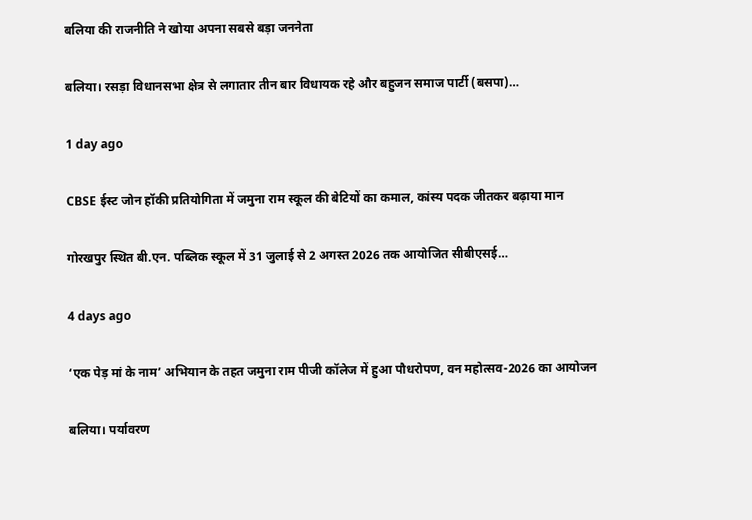बलिया की राजनीति ने खोया अपना सबसे बड़ा जननेता

बलिया। रसड़ा विधानसभा क्षेत्र से लगातार तीन बार विधायक रहे और बहुजन समाज पार्टी (बसपा)…

1 day ago

CBSE ईस्ट जोन हॉकी प्रतियोगिता में जमुना राम स्कूल की बेटियों का कमाल, कांस्य पदक जीतकर बढ़ाया मान

गोरखपुर स्थित बी.एन. पब्लिक स्कूल में 31 जुलाई से 2 अगस्त 2026 तक आयोजित सीबीएसई…

4 days ago

‘एक पेड़ मां के नाम’ अभियान के तहत जमुना राम पीजी कॉलेज में हुआ पौधरोपण, वन महोत्सव-2026 का आयोजन

बलिया। पर्यावरण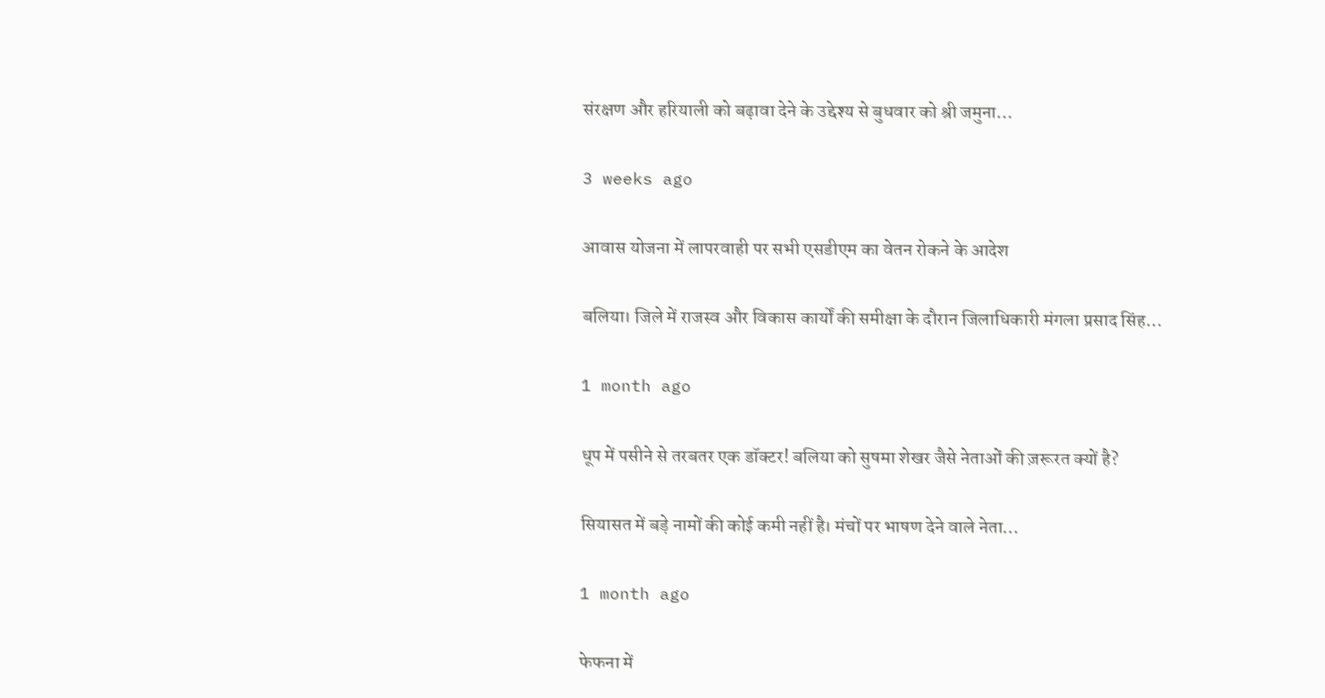संरक्षण और हरियाली को बढ़ावा देने के उद्देश्य से बुधवार को श्री जमुना…

3 weeks ago

आवास योजना में लापरवाही पर सभी एसडीएम का वेतन रोकने के आदेश

बलिया। जिले में राजस्व और विकास कार्यों की समीक्षा के दौरान जिलाधिकारी मंगला प्रसाद सिंह…

1 month ago

धूप में पसीने से तरबतर एक डॉक्टर! बलिया को सुषमा शेखर जैसे नेताओं की ज़रूरत क्यों है?

सियासत में बड़े नामों की कोई कमी नहीं है। मंचों पर भाषण देने वाले नेता…

1 month ago

फेफना में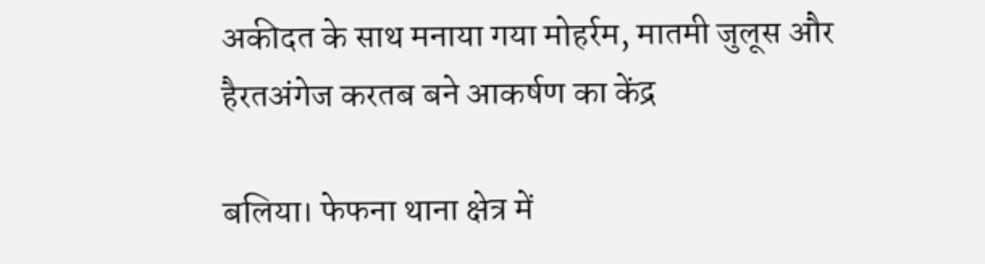अकीदत के साथ मनाया गया मोहर्रम, मातमी जुलूस और हैरतअंगेज करतब बने आकर्षण का केंद्र

बलिया। फेफना थाना क्षेत्र में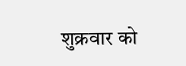शुक्रवार को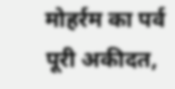मोहर्रम का पर्व पूरी अकीदत,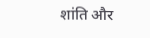शांति और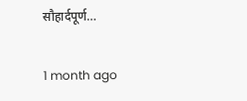सौहार्दपूर्ण…

1 month ago